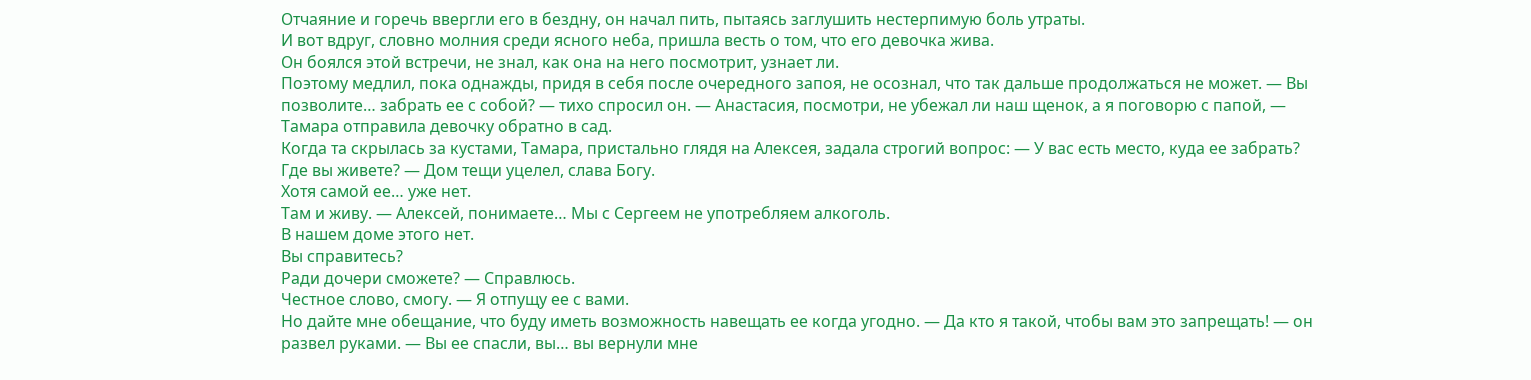Отчаяние и горечь ввергли его в бездну, он начал пить, пытаясь заглушить нестерпимую боль утраты.
И вот вдруг, словно молния среди ясного неба, пришла весть о том, что его девочка жива.
Он боялся этой встречи, не знал, как она на него посмотрит, узнает ли.
Поэтому медлил, пока однажды, придя в себя после очередного запоя, не осознал, что так дальше продолжаться не может. — Вы позволите… забрать ее с собой? — тихо спросил он. — Анастасия, посмотри, не убежал ли наш щенок, а я поговорю с папой, — Тамара отправила девочку обратно в сад.
Когда та скрылась за кустами, Тамара, пристально глядя на Алексея, задала строгий вопрос: — У вас есть место, куда ее забрать?
Где вы живете? — Дом тещи уцелел, слава Богу.
Хотя самой ее… уже нет.
Там и живу. — Алексей, понимаете… Мы с Сергеем не употребляем алкоголь.
В нашем доме этого нет.
Вы справитесь?
Ради дочери сможете? — Справлюсь.
Честное слово, смогу. — Я отпущу ее с вами.
Но дайте мне обещание, что буду иметь возможность навещать ее когда угодно. — Да кто я такой, чтобы вам это запрещать! — он развел руками. — Вы ее спасли, вы… вы вернули мне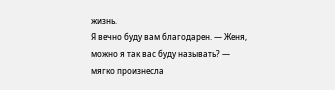жизнь.
Я вечно буду вам благодарен. — Женя, можно я так вас буду называть? — мягко произнесла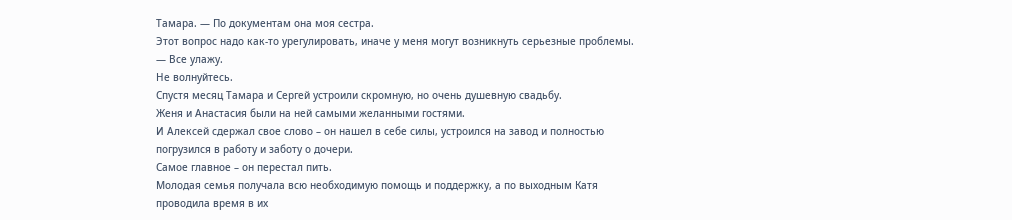Тамара. — По документам она моя сестра.
Этот вопрос надо как-то урегулировать, иначе у меня могут возникнуть серьезные проблемы. — Все улажу.
Не волнуйтесь.
Спустя месяц Тамара и Сергей устроили скромную, но очень душевную свадьбу.
Женя и Анастасия были на ней самыми желанными гостями.
И Алексей сдержал свое слово – он нашел в себе силы, устроился на завод и полностью погрузился в работу и заботу о дочери.
Самое главное – он перестал пить.
Молодая семья получала всю необходимую помощь и поддержку, а по выходным Катя проводила время в их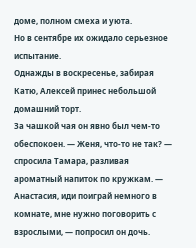доме, полном смеха и уюта.
Но в сентябре их ожидало серьезное испытание.
Однажды в воскресенье, забирая Катю, Алексей принес небольшой домашний торт.
За чашкой чая он явно был чем-то обеспокоен. — Женя, что-то не так? — спросила Тамара, разливая ароматный напиток по кружкам. — Анастасия, иди поиграй немного в комнате, мне нужно поговорить с взрослыми, — попросил он дочь.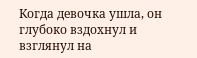Когда девочка ушла, он глубоко вздохнул и взглянул на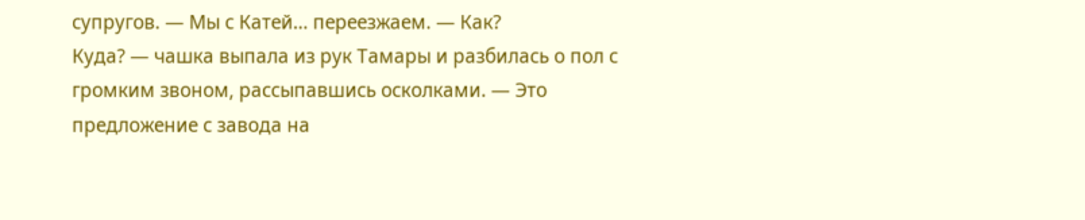супругов. — Мы с Катей… переезжаем. — Как?
Куда? — чашка выпала из рук Тамары и разбилась о пол с громким звоном, рассыпавшись осколками. — Это предложение с завода на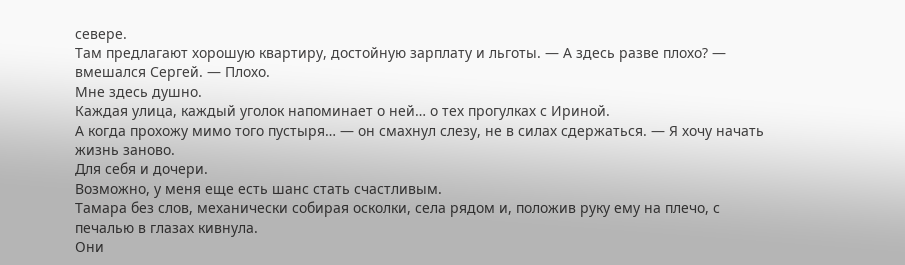севере.
Там предлагают хорошую квартиру, достойную зарплату и льготы. — А здесь разве плохо? — вмешался Сергей. — Плохо.
Мне здесь душно.
Каждая улица, каждый уголок напоминает о ней… о тех прогулках с Ириной.
А когда прохожу мимо того пустыря… — он смахнул слезу, не в силах сдержаться. — Я хочу начать жизнь заново.
Для себя и дочери.
Возможно, у меня еще есть шанс стать счастливым.
Тамара без слов, механически собирая осколки, села рядом и, положив руку ему на плечо, с печалью в глазах кивнула.
Они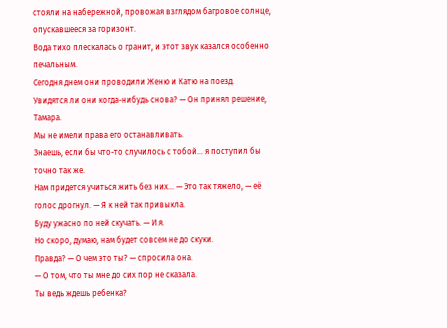стояли на набережной, провожая взглядом багровое солнце, опускавшееся за горизонт.
Вода тихо плескалась о гранит, и этот звук казался особенно печальным.
Сегодня днем они проводили Женю и Катю на поезд.
Увидятся ли они когда-нибудь снова? — Он принял решение, Тамара.
Мы не имели права его останавливать.
Знаешь, если бы что-то случилось с тобой… я поступил бы точно так же.
Нам придется учиться жить без них… — Это так тяжело, — её голос дрогнул. — Я к ней так привыкла.
Буду ужасно по ней скучать. — И я.
Но скоро, думаю, нам будет совсем не до скуки.
Правда? — О чем это ты? — спросила она.
— О том, что ты мне до сих пор не сказала.
Ты ведь ждешь ребенка?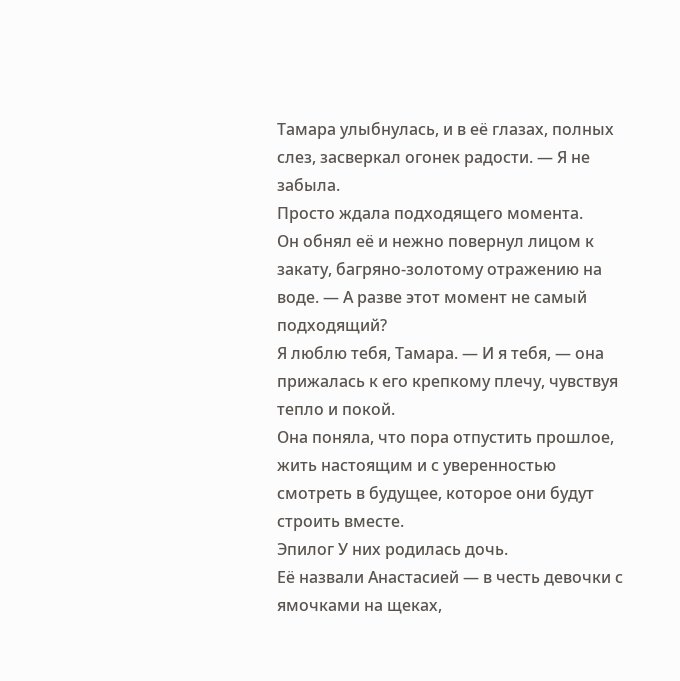Тамара улыбнулась, и в её глазах, полных слез, засверкал огонек радости. — Я не забыла.
Просто ждала подходящего момента.
Он обнял её и нежно повернул лицом к закату, багряно-золотому отражению на воде. — А разве этот момент не самый подходящий?
Я люблю тебя, Тамара. — И я тебя, — она прижалась к его крепкому плечу, чувствуя тепло и покой.
Она поняла, что пора отпустить прошлое, жить настоящим и с уверенностью смотреть в будущее, которое они будут строить вместе.
Эпилог У них родилась дочь.
Её назвали Анастасией — в честь девочки с ямочками на щеках,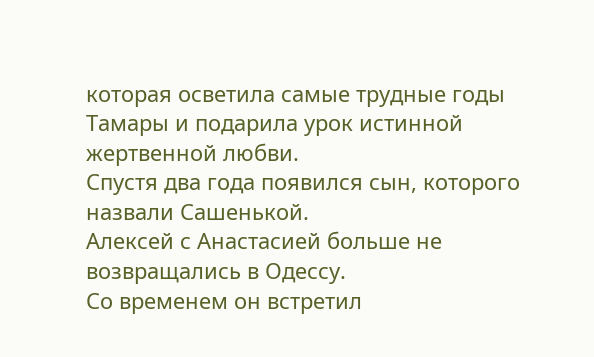которая осветила самые трудные годы Тамары и подарила урок истинной жертвенной любви.
Спустя два года появился сын, которого назвали Сашенькой.
Алексей с Анастасией больше не возвращались в Одессу.
Со временем он встретил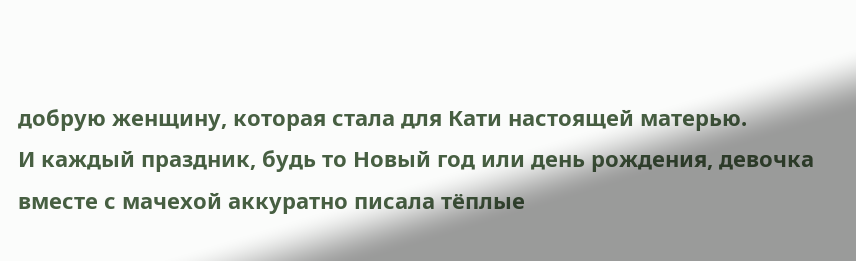добрую женщину, которая стала для Кати настоящей матерью.
И каждый праздник, будь то Новый год или день рождения, девочка вместе с мачехой аккуратно писала тёплые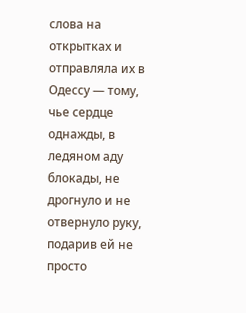слова на открытках и отправляла их в Одессу — тому, чье сердце однажды, в ледяном аду блокады, не дрогнуло и не отвернуло руку, подарив ей не просто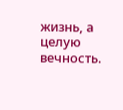жизнь, а целую вечность.